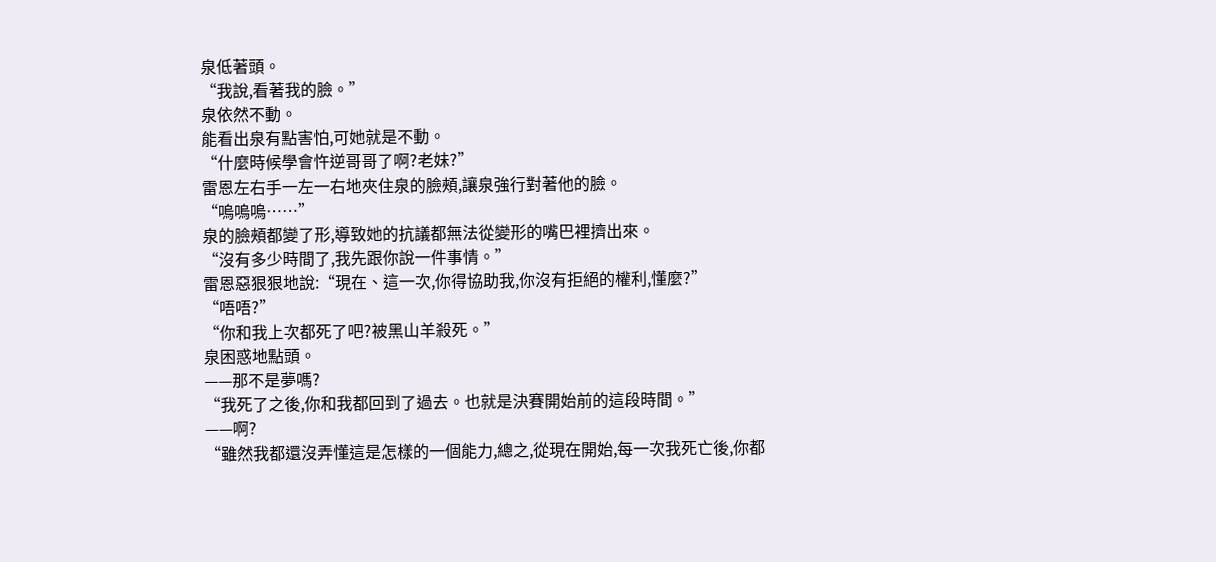泉低著頭。
“我說,看著我的臉。”
泉依然不動。
能看出泉有點害怕,可她就是不動。
“什麼時候學會忤逆哥哥了啊?老妹?”
雷恩左右手一左一右地夾住泉的臉頰,讓泉強行對著他的臉。
“嗚嗚嗚……”
泉的臉頰都變了形,導致她的抗議都無法從變形的嘴巴裡擠出來。
“沒有多少時間了,我先跟你說一件事情。”
雷恩惡狠狠地說:“現在、這一次,你得協助我,你沒有拒絕的權利,懂麼?”
“唔唔?”
“你和我上次都死了吧?被黑山羊殺死。”
泉困惑地點頭。
——那不是夢嗎?
“我死了之後,你和我都回到了過去。也就是決賽開始前的這段時間。”
——啊?
“雖然我都還沒弄懂這是怎樣的一個能力,總之,從現在開始,每一次我死亡後,你都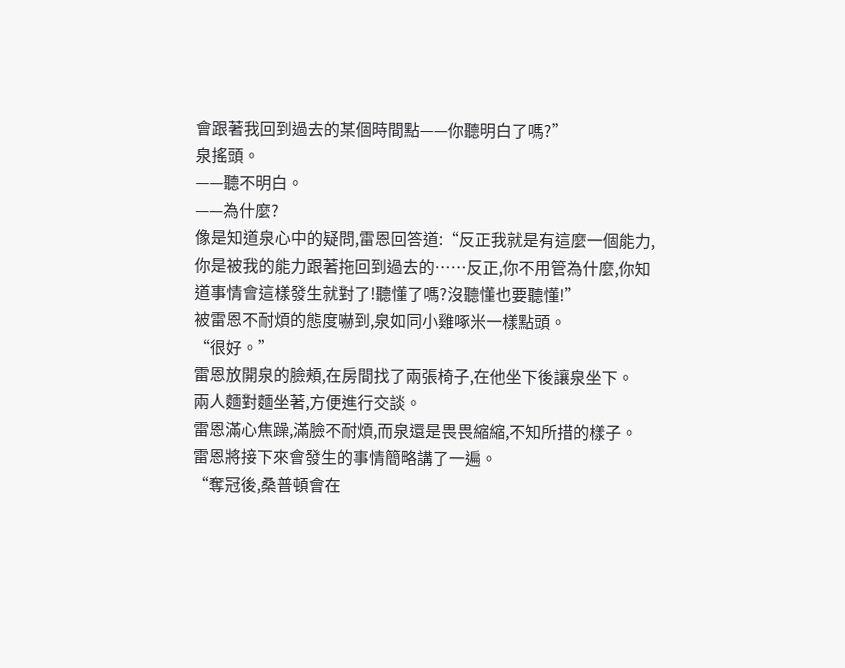會跟著我回到過去的某個時間點——你聽明白了嗎?”
泉搖頭。
——聽不明白。
——為什麼?
像是知道泉心中的疑問,雷恩回答道:“反正我就是有這麼一個能力,你是被我的能力跟著拖回到過去的……反正,你不用管為什麼,你知道事情會這樣發生就對了!聽懂了嗎?沒聽懂也要聽懂!”
被雷恩不耐煩的態度嚇到,泉如同小雞啄米一樣點頭。
“很好。”
雷恩放開泉的臉頰,在房間找了兩張椅子,在他坐下後讓泉坐下。
兩人麵對麵坐著,方便進行交談。
雷恩滿心焦躁,滿臉不耐煩,而泉還是畏畏縮縮,不知所措的樣子。
雷恩將接下來會發生的事情簡略講了一遍。
“奪冠後,桑普頓會在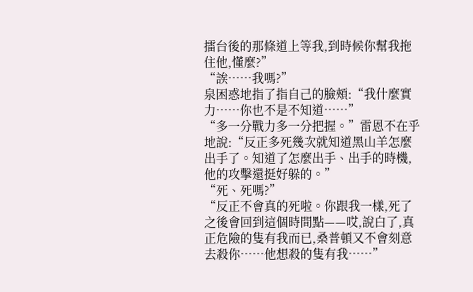擂台後的那條道上等我,到時候你幫我拖住他,懂麼?”
“誒……我嗎?”
泉困惑地指了指自己的臉頰:“我什麼實力……你也不是不知道……”
“多一分戰力多一分把握。”雷恩不在乎地說:“反正多死幾次就知道黑山羊怎麼出手了。知道了怎麼出手、出手的時機,他的攻擊還挺好躲的。”
“死、死嗎?”
“反正不會真的死啦。你跟我一樣,死了之後會回到這個時間點——哎,說白了,真正危險的隻有我而已,桑普頓又不會刻意去殺你……他想殺的隻有我……”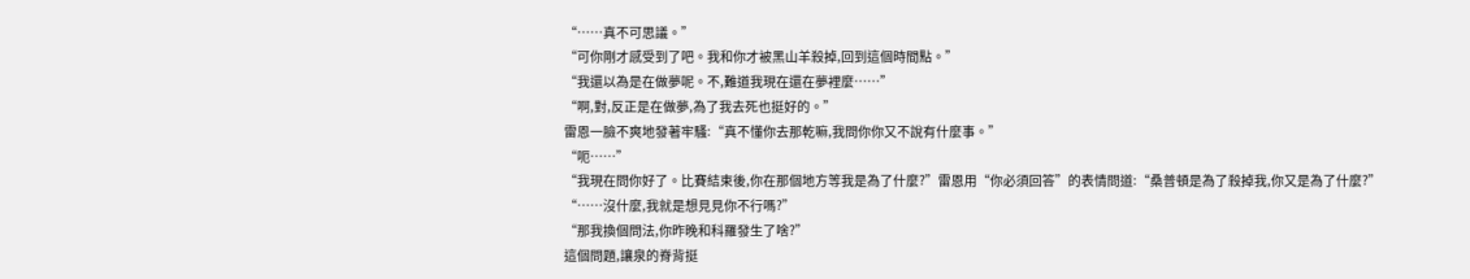“……真不可思議。”
“可你剛才感受到了吧。我和你才被黑山羊殺掉,回到這個時間點。”
“我還以為是在做夢呢。不,難道我現在還在夢裡麼……”
“啊,對,反正是在做夢,為了我去死也挺好的。”
雷恩一臉不爽地發著牢騷:“真不懂你去那乾嘛,我問你你又不說有什麼事。”
“呃……”
“我現在問你好了。比賽結束後,你在那個地方等我是為了什麼?”雷恩用“你必須回答”的表情問道:“桑普頓是為了殺掉我,你又是為了什麼?”
“……沒什麼,我就是想見見你不行嗎?”
“那我換個問法,你昨晚和科羅發生了啥?”
這個問題,讓泉的脊背挺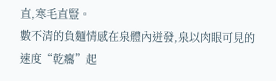直,寒毛直豎。
數不清的負麵情感在泉體內迸發,泉以肉眼可見的速度“乾癟”起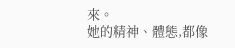來。
她的精神、體態,都像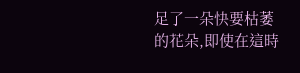足了一朵快要枯萎的花朵,即使在這時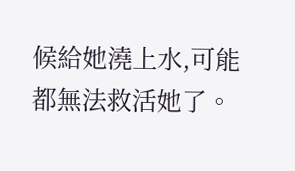候給她澆上水,可能都無法救活她了。